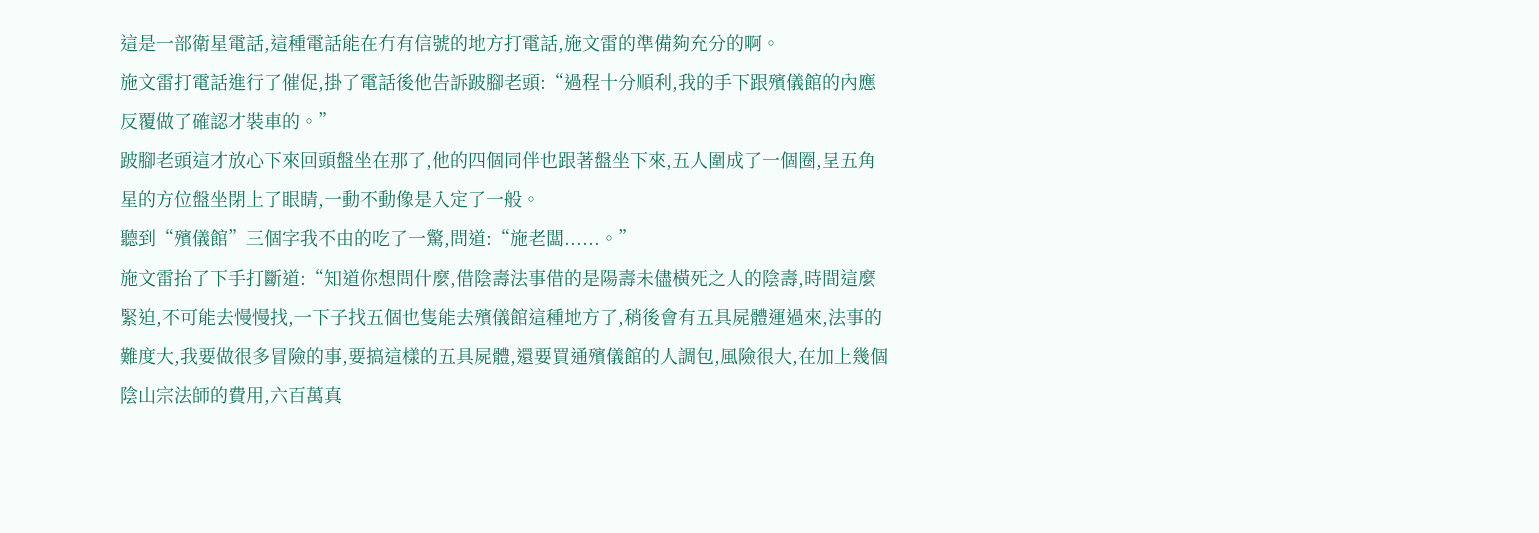這是一部衛星電話,這種電話能在冇有信號的地方打電話,施文雷的準備夠充分的啊。
施文雷打電話進行了催促,掛了電話後他告訴跛腳老頭:“過程十分順利,我的手下跟殯儀館的內應反覆做了確認才裝車的。”
跛腳老頭這才放心下來回頭盤坐在那了,他的四個同伴也跟著盤坐下來,五人圍成了一個圈,呈五角星的方位盤坐閉上了眼睛,一動不動像是入定了一般。
聽到“殯儀館”三個字我不由的吃了一驚,問道:“施老闆......。”
施文雷抬了下手打斷道:“知道你想問什麼,借陰壽法事借的是陽壽未儘橫死之人的陰壽,時間這麼緊迫,不可能去慢慢找,一下子找五個也隻能去殯儀館這種地方了,稍後會有五具屍體運過來,法事的難度大,我要做很多冒險的事,要搞這樣的五具屍體,還要買通殯儀館的人調包,風險很大,在加上幾個陰山宗法師的費用,六百萬真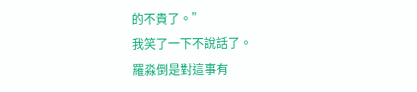的不貴了。”
我笑了一下不說話了。
羅淼倒是對這事有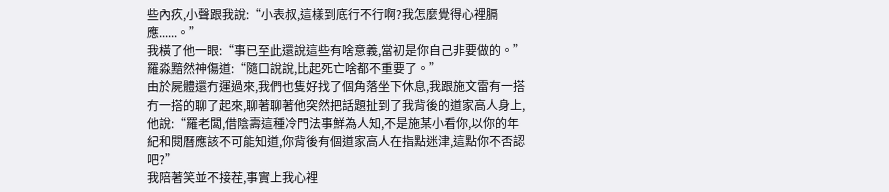些內疚,小聲跟我說:“小表叔,這樣到底行不行啊?我怎麼覺得心裡膈應......。”
我橫了他一眼:“事已至此還說這些有啥意義,當初是你自己非要做的。”
羅淼黯然神傷道:“隨口說說,比起死亡啥都不重要了。”
由於屍體還冇運過來,我們也隻好找了個角落坐下休息,我跟施文雷有一搭冇一搭的聊了起來,聊著聊著他突然把話題扯到了我背後的道家高人身上,他說:“羅老闆,借陰壽這種冷門法事鮮為人知,不是施某小看你,以你的年紀和閱曆應該不可能知道,你背後有個道家高人在指點迷津,這點你不否認吧?”
我陪著笑並不接茬,事實上我心裡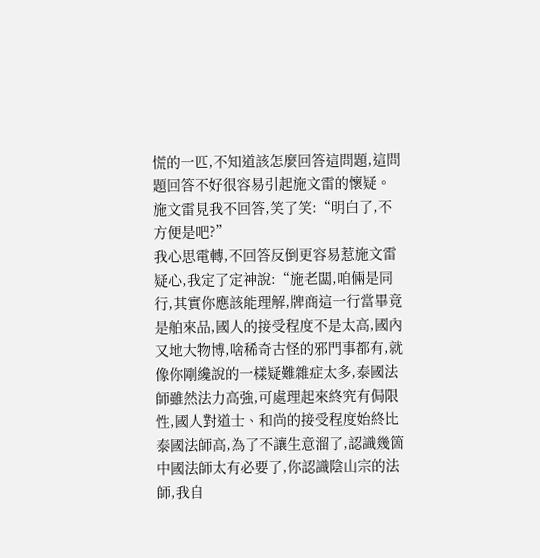慌的一匹,不知道該怎麼回答這問題,這問題回答不好很容易引起施文雷的懷疑。
施文雷見我不回答,笑了笑:“明白了,不方便是吧?”
我心思電轉,不回答反倒更容易惹施文雷疑心,我定了定神說:“施老闆,咱倆是同行,其實你應該能理解,牌商這一行當畢竟是舶來品,國人的接受程度不是太高,國內又地大物博,啥稀奇古怪的邪門事都有,就像你剛纔說的一樣疑難雜症太多,泰國法師雖然法力高強,可處理起來終究有侷限性,國人對道士、和尚的接受程度始終比泰國法師高,為了不讓生意溜了,認識幾箇中國法師太有必要了,你認識陰山宗的法師,我自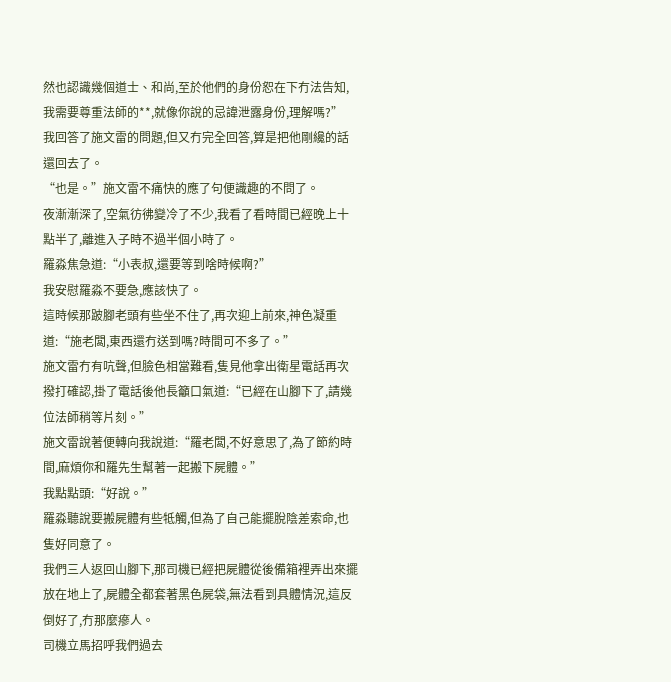然也認識幾個道士、和尚,至於他們的身份恕在下冇法告知,我需要尊重法師的**,就像你說的忌諱泄露身份,理解嗎?”
我回答了施文雷的問題,但又冇完全回答,算是把他剛纔的話還回去了。
“也是。”施文雷不痛快的應了句便識趣的不問了。
夜漸漸深了,空氣彷彿變冷了不少,我看了看時間已經晚上十點半了,離進入子時不過半個小時了。
羅淼焦急道:“小表叔,還要等到啥時候啊?”
我安慰羅淼不要急,應該快了。
這時候那跛腳老頭有些坐不住了,再次迎上前來,神色凝重道:“施老闆,東西還冇送到嗎?時間可不多了。”
施文雷冇有吭聲,但臉色相當難看,隻見他拿出衛星電話再次撥打確認,掛了電話後他長籲口氣道:“已經在山腳下了,請幾位法師稍等片刻。”
施文雷說著便轉向我說道:“羅老闆,不好意思了,為了節約時間,麻煩你和羅先生幫著一起搬下屍體。”
我點點頭:“好說。”
羅淼聽說要搬屍體有些牴觸,但為了自己能擺脫陰差索命,也隻好同意了。
我們三人返回山腳下,那司機已經把屍體從後備箱裡弄出來擺放在地上了,屍體全都套著黑色屍袋,無法看到具體情況,這反倒好了,冇那麼瘮人。
司機立馬招呼我們過去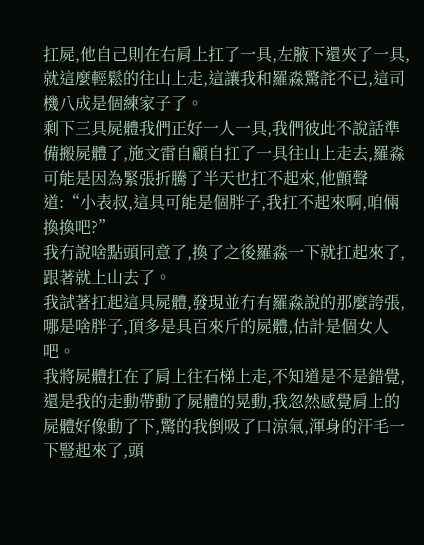扛屍,他自己則在右肩上扛了一具,左腋下還夾了一具,就這麼輕鬆的往山上走,這讓我和羅淼驚詫不已,這司機八成是個練家子了。
剩下三具屍體我們正好一人一具,我們彼此不說話準備搬屍體了,施文雷自顧自扛了一具往山上走去,羅淼可能是因為緊張折騰了半天也扛不起來,他顫聲道:“小表叔,這具可能是個胖子,我扛不起來啊,咱倆換換吧?”
我冇說啥點頭同意了,換了之後羅淼一下就扛起來了,跟著就上山去了。
我試著扛起這具屍體,發現並冇有羅淼說的那麼誇張,哪是啥胖子,頂多是具百來斤的屍體,估計是個女人吧。
我將屍體扛在了肩上往石梯上走,不知道是不是錯覺,還是我的走動帶動了屍體的晃動,我忽然感覺肩上的屍體好像動了下,驚的我倒吸了口涼氣,渾身的汗毛一下豎起來了,頭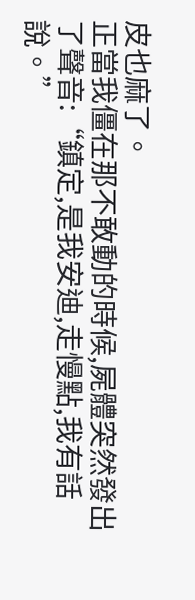皮也麻了。
正當我僵在那不敢動的時候,屍體突然發出了聲音:“鎮定,是我安迪,走慢點,我有話說。”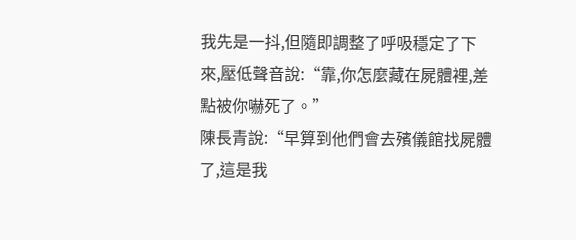我先是一抖,但隨即調整了呼吸穩定了下來,壓低聲音說:“靠,你怎麼藏在屍體裡,差點被你嚇死了。”
陳長青說:“早算到他們會去殯儀館找屍體了,這是我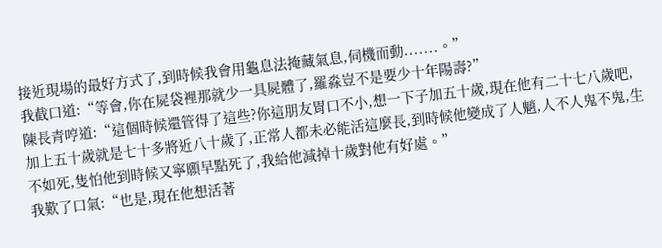接近現場的最好方式了,到時候我會用龜息法掩藏氣息,伺機而動.......。”
我截口道:“等會,你在屍袋裡那就少一具屍體了,羅淼豈不是要少十年陽壽?”
陳長青哼道:“這個時候還管得了這些?你這朋友胃口不小,想一下子加五十歲,現在他有二十七八歲吧,加上五十歲就是七十多將近八十歲了,正常人都未必能活這麼長,到時候他變成了人魈,人不人鬼不鬼,生不如死,隻怕他到時候又寧願早點死了,我給他減掉十歲對他有好處。”
我歎了口氣:“也是,現在他想活著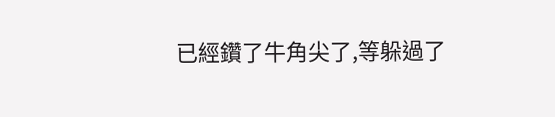已經鑽了牛角尖了,等躲過了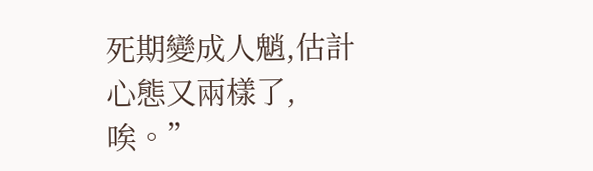死期變成人魈,估計心態又兩樣了,唉。”